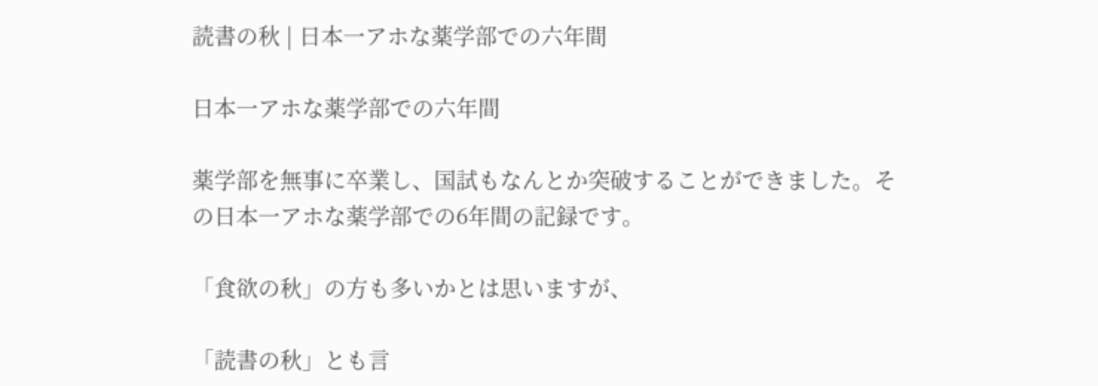読書の秋 | 日本一アホな薬学部での六年間

日本一アホな薬学部での六年間

薬学部を無事に卒業し、国試もなんとか突破することができました。その日本一アホな薬学部での6年間の記録です。

「食欲の秋」の方も多いかとは思いますが、

「読書の秋」とも言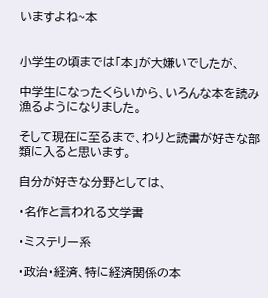いますよね~本


小学生の頃までは「本」が大嫌いでしたが、

中学生になったくらいから、いろんな本を読み漁るようになりました。

そして現在に至るまで、わりと読書が好きな部類に入ると思います。

自分が好きな分野としては、

・名作と言われる文学書

・ミステリー系

・政治・経済、特に経済関係の本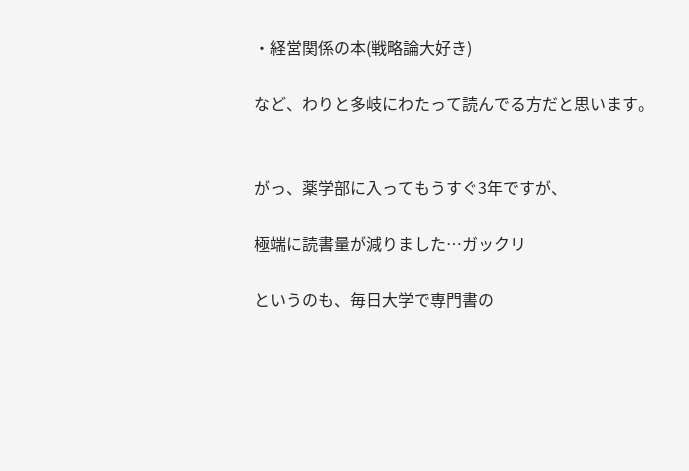・経営関係の本(戦略論大好き)

など、わりと多岐にわたって読んでる方だと思います。


がっ、薬学部に入ってもうすぐ3年ですが、

極端に読書量が減りました…ガックリ

というのも、毎日大学で専門書の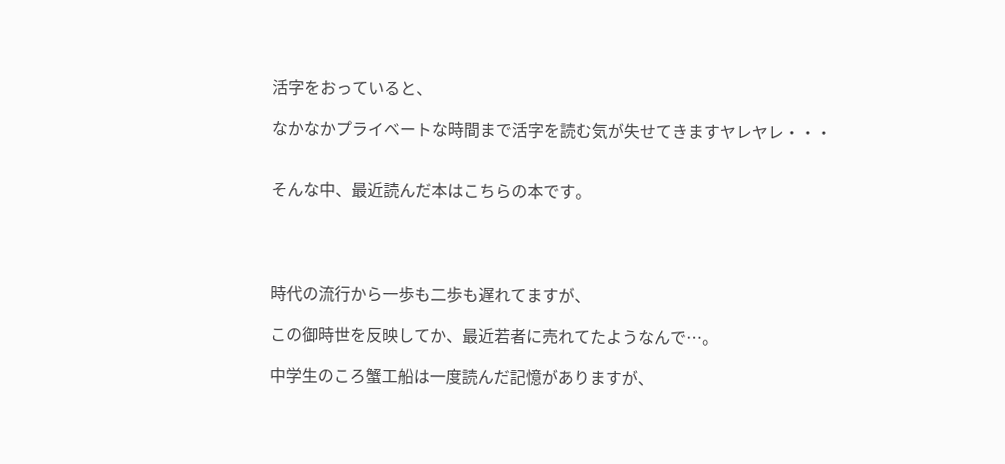活字をおっていると、

なかなかプライベートな時間まで活字を読む気が失せてきますヤレヤレ・・・


そんな中、最近読んだ本はこちらの本です。




時代の流行から一歩も二歩も遅れてますが、

この御時世を反映してか、最近若者に売れてたようなんで…。

中学生のころ蟹工船は一度読んだ記憶がありますが、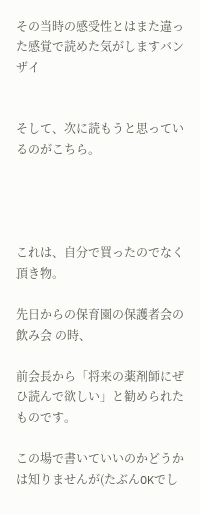その当時の感受性とはまた違った感覚で読めた気がしますバンザイ


そして、次に読もうと思っているのがこちら。




これは、自分で買ったのでなく頂き物。

先日からの保育園の保護者会の飲み会 の時、

前会長から「将来の薬剤師にぜひ読んで欲しい」と勧められたものです。

この場で書いていいのかどうかは知りませんが(たぶんOKでし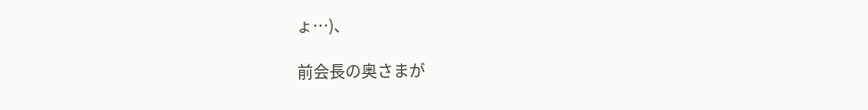ょ…)、

前会長の奥さまが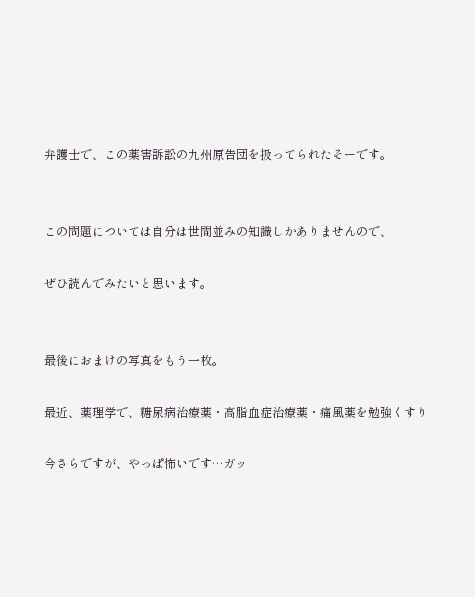弁護士で、この薬害訴訟の九州原告団を扱ってられたそーです。


この問題については自分は世間並みの知識しかありませんので、

ぜひ読んでみたいと思います。


最後におまけの写真をもう一枚。

最近、薬理学で、糖尿病治療薬・高脂血症治療薬・痛風薬を勉強くすり

今さらですが、やっぱ怖いです…ガッ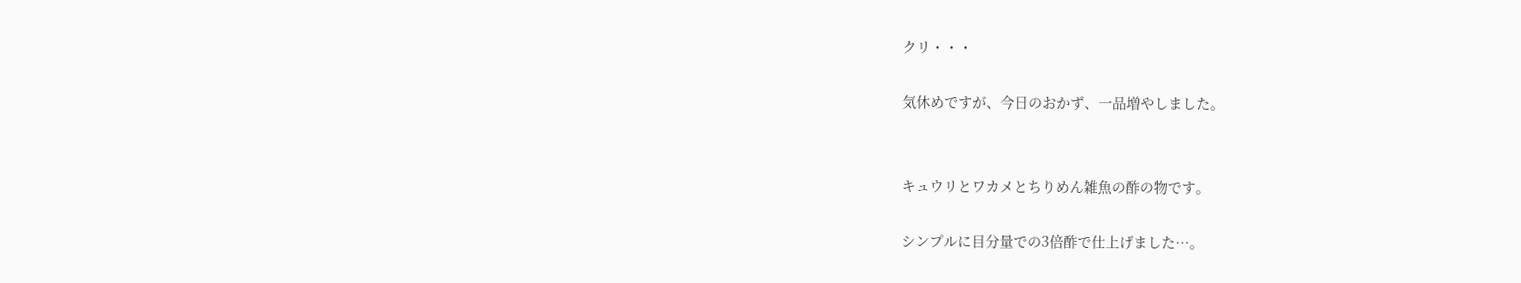クリ・・・

気休めですが、今日のおかず、一品増やしました。


キュウリとワカメとちりめん雑魚の酢の物です。

シンプルに目分量での3倍酢で仕上げました…。